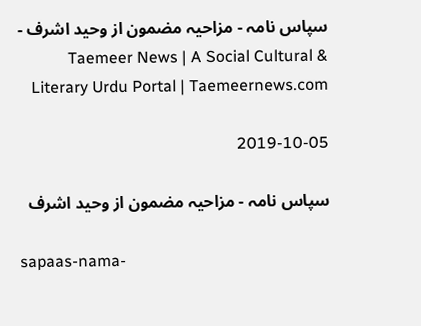سپاس نامہ - مزاحیہ مضمون از وحید اشرف - Taemeer News | A Social Cultural & Literary Urdu Portal | Taemeernews.com

2019-10-05

سپاس نامہ - مزاحیہ مضمون از وحید اشرف

sapaas-nama-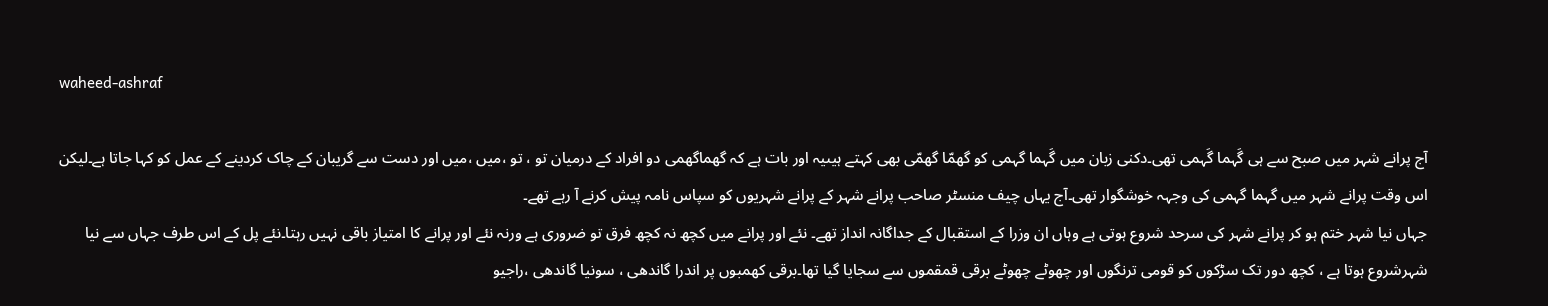waheed-ashraf

آج پرانے شہر میں صبح سے ہی گَہما گَہمی تھی۔دکنی زبان میں گَہما گہمی کو گھمّا گھمّی بھی کہتے ہیںیہ اور بات ہے کہ گھماگھمی دو افراد کے درمیان تو ، تو ،میں ،میں اور دست سے گریبان کے چاک کردینے کے عمل کو کہا جاتا ہے۔لیکن اس وقت پرانے شہر میں گہما گہمی کی وجہہ خوشگوار تھی۔آج یہاں چیف منسٹر صاحب پرانے شہر کے پرانے شہریوں کو سپاس نامہ پیش کرنے آ رہے تھے۔
جہاں نیا شہر ختم ہو کر پرانے شہر کی سرحد شروع ہوتی ہے وہاں ان وزرا کے استقبال کے جداگانہ انداز تھے۔ نئے اور پرانے میں کچھ نہ کچھ فرق تو ضروری ہے ورنہ نئے اور پرانے کا امتیاز باقی نہیں رہتا۔نئے پل کے اس طرف جہاں سے نیا شہرشروع ہوتا ہے ، کچھ دور تک سڑکوں کو قومی ترنگوں اور چھوٹے چھوٹے برقی قمقموں سے سجایا گیا تھا۔برقی کھمبوں پر اندرا گاندھی ، سونیا گاندھی ،راجیو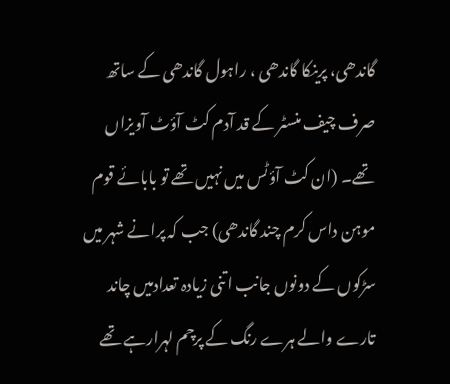گاندھی، پرینکا گاندھی ، راہول گاندھی کے ساتھ صرف چیف منسٹر کے قد آدم کٹ آؤٹ آویزاں تھے۔ (ان کٹ آؤٹس میں نہیں تھے تو بابائے قوم موہن داس کرم چند گاندھی) جب کہ پرانے شہر میں سڑکوں کے دونوں جانب اتنی زیادہ تعدادمیں چاند تارے والے ہرے رنگ کے پرچم لہرارہے تھے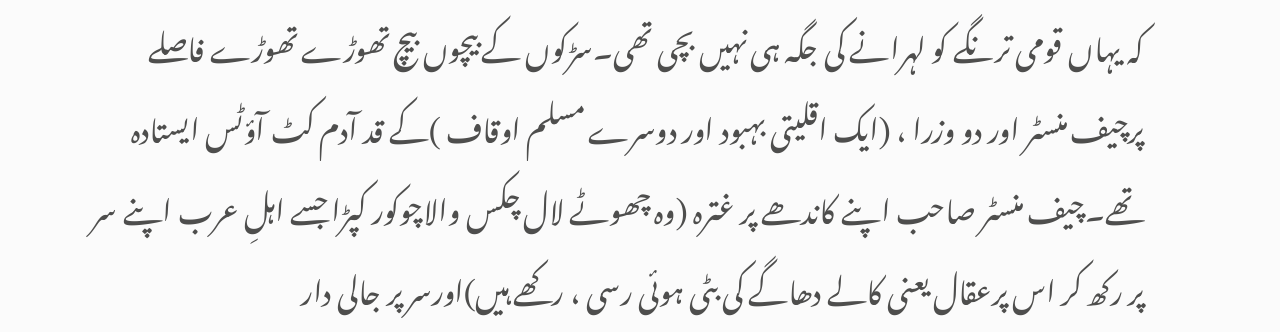کہ یہاں قومی ترنگے کو لہرانے کی جگہ ہی نہیں بچی تھی۔سڑکوں کے بیچوں بیچ تھوڑے تھوڑے فاصلے پرچیف منسٹر اور دو وزرا ، (ایک اقلیتی بہبود اور دوسرے مسلم اوقاف )کے قد آدم کٹ آؤٹس ایستادہ تھے۔چیف منسٹر صاحب اپنے کاندھے پر غترہ (وہ چھوٹے لال چکس والاچوکور کپڑا جسے اہلِ عرب اپنے سر پر رکھ کر اس پرعقال یعنی کالے دھاگے کی بٹی ہوئی رسی ، رکھے ہیں)اورسر پر جالی دار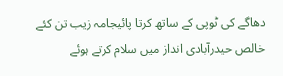دھاگے کی ٹوپی کے ساتھ کرتا پائیجامہ زیب تن کئے خالص حیدرآبادی انداز میں سلام کرتے ہوئے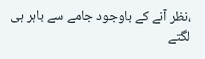،نظر آنے کے باوجود جامے سے باہر ہی لگتے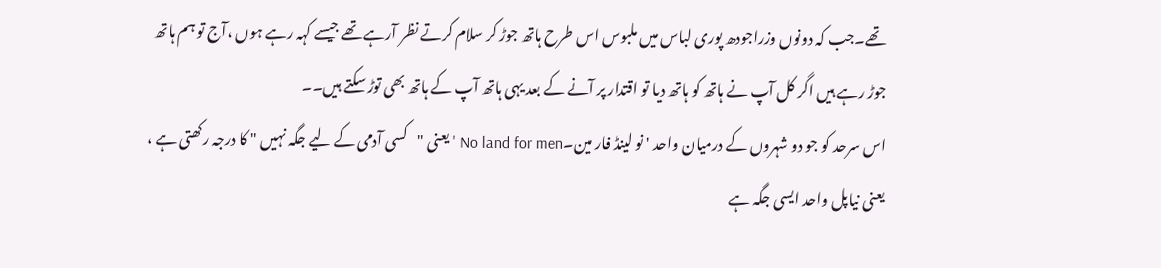تھے۔جب کہ دونوں وزراجودھ پوری لباس میں ملبوس اس طرح ہاتھ جوڑ کر سلام کرتے نظر آرہے تھے جیسے کہہ رہے ہوں ،آج تو ہم ہاتھ جوڑ رہے ہیں اگر کل آپ نے ہاتھ کو ہاتھ دیا تو اقتدار پر آنے کے بعد یہی ہاتھ آپ کے ہاتھ بھی توڑ سکتے ہیں۔۔
اس سرحد کو جو دو شہروں کے درمیان واحد ' نو لینڈ فار مین۔No land for men ' یعنی "کسی آدمی کے لیے جگہ نہیں " کا درجہ رکھتی ہے ، یعنی نیاپل واحد ایسی جگہ ہے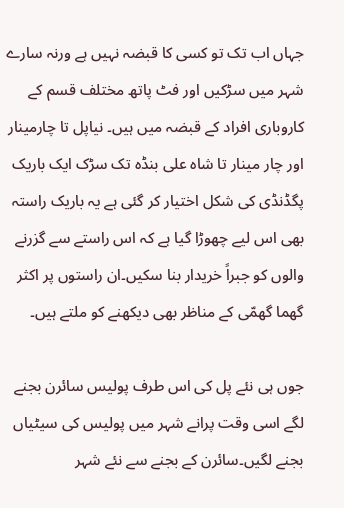جہاں اب تک تو کسی کا قبضہ نہیں ہے ورنہ سارے شہر میں سڑکیں اور فٹ پاتھ مختلف قسم کے کاروباری افراد کے قبضہ میں ہیں۔ نیاپل تا چارمینار اور چار مینار تا شاہ علی بنڈہ تک سڑک ایک باریک پگڈنڈی کی شکل اختیار کر گئی ہے یہ باریک راستہ بھی اس لیے چھوڑا گیا ہے کہ اس راستے سے گزرنے والوں کو جبراً خریدار بنا سکیں۔ان راستوں پر اکثر گھما گھمّی کے مناظر بھی دیکھنے کو ملتے ہیں۔

جوں ہی نئے پل کی اس طرف پولیس سائرن بجنے لگے اسی وقت پرانے شہر میں پولیس کی سیٹیاں بجنے لگیں۔سائرن کے بجنے سے نئے شہر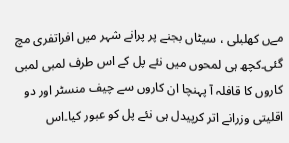مےں کھلبلی ، سیٹاں بجنے پر پرانے شہر میں افراتفری مچ گئی۔کچھ ہی لمحوں میں نئے پل کے اس طرف لمبی لمبی کاروں کا قافلہ آ پہنچا ان کاروں سے چیف منسٹر اور دو اقلیتی وزرانے اتر کرپیدل ہی نئے پل کو عبور کیا۔اس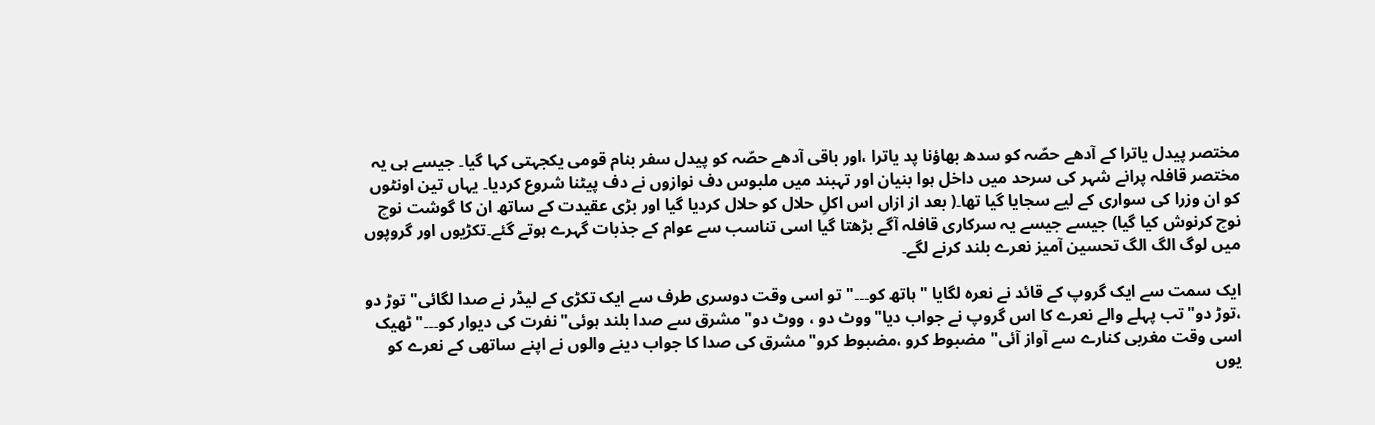مختصر پیدل یاترا کے آدھے حصّہ کو سدھ بھاؤنا پد یاترا ،اور باقی آدھے حصّہ کو پیدل سفر بنام قومی یکجہتی کہا گیا۔ جیسے ہی یہ مختصر قافلہ پرانے شہر کی سرحد میں داخل ہوا بنیان اور تہبند میں ملبوس دف نوازوں نے دف پیٹنا شروع کردیا۔ یہاں تین اونٹوں کو ان وزرا کی سواری کے لیے سجایا گیا تھا۔( بعد از ازاں اس اکلِ حلال کو حلال کردیا گیا اور بڑی عقیدت کے ساتھ ان کا گوشت نوچ نوچ کرنوش کیا گیا) جیسے جیسے یہ سرکاری قافلہ آگے بڑھتا گیا اسی تناسب سے عوام کے جذبات گہرے ہوتے گئے۔تکڑیوں اور گروپوں میں لوگ الگ الگ تحسین آمیز نعرے بلند کرنے لگے۔

ایک سمت سے ایک گروپ کے قائد نے نعرہ لگایا "ہاتھ کو۔۔۔" تو اسی وقت دوسری طرف سے ایک تکڑی کے لیڈر نے صدا لگائی"توڑ دو ،توڑ دو"تب پہلے والے نعرے کا اس گروپ نے جواب دیا"ووٹ دو ، ووٹ دو"مشرق سے صدا بلند ہوئی"نفرت کی دیوار کو۔۔۔"ٹھیک اسی وقت مغربی کنارے سے آواز آئی" مضبوط کرو ،مضبوط کرو"مشرق کی صدا کا جواب دینے والوں نے اپنے ساتھی کے نعرے کو یوں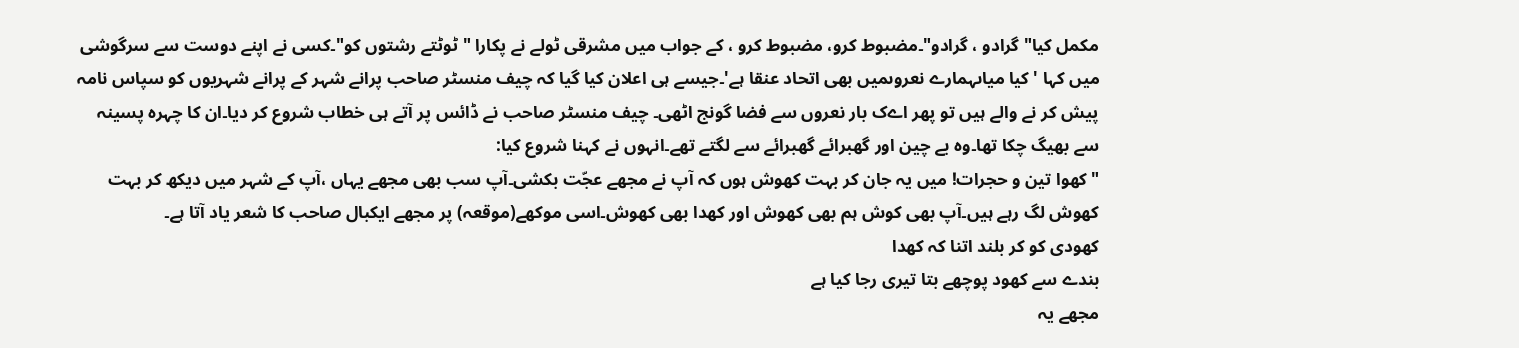مکمل کیا" گرادو ، گرادو"۔مضبوط کرو، مضبوط کرو ، کے جواب میں مشرقی ٹولے نے پکارا " ٹوٹتے رشتوں کو"۔کسی نے اپنے دوست سے سرگوشی میں کہا ' کیا میاںہمارے نعروںمیں بھی اتحاد عنقا ہے'۔جیسے ہی اعلان کیا گیا کہ چیف منسٹر صاحب پرانے شہر کے پرانے شہریوں کو سپاس نامہ پیش کر نے والے ہیں تو پھر اےک بار نعروں سے فضا گونج اٹھی۔ چیف منسٹر صاحب نے ڈائس پر آتے ہی خطاب شروع کر دیا۔ان کا چہرہ پسینہ سے بھیگ چکا تھا۔وہ بے چین اور گھبرائے گھبرائے سے لگتے تھے۔انہوں نے کہنا شروع کیا:
" کھوا تین و حجرات! میں یہ جان کر بہت کھوش ہوں کہ آپ نے مجھے عجّت بکشی۔آپ سب بھی مجھے یہاں ،آپ کے شہر میں دیکھ کر بہت کھوش لگ رہے ہیں۔آپ بھی کوش ہم بھی کھوش اور کھدا بھی کھوش۔اسی موکھے(موقعہ) پر مجھے ایکبال صاحب کا شعر یاد آتا ہے۔
کھودی کو کر بلند اتنا کہ کھدا
بندے سے کھود پوچھے بتا تیری رجا کیا ہے
مجھے یہ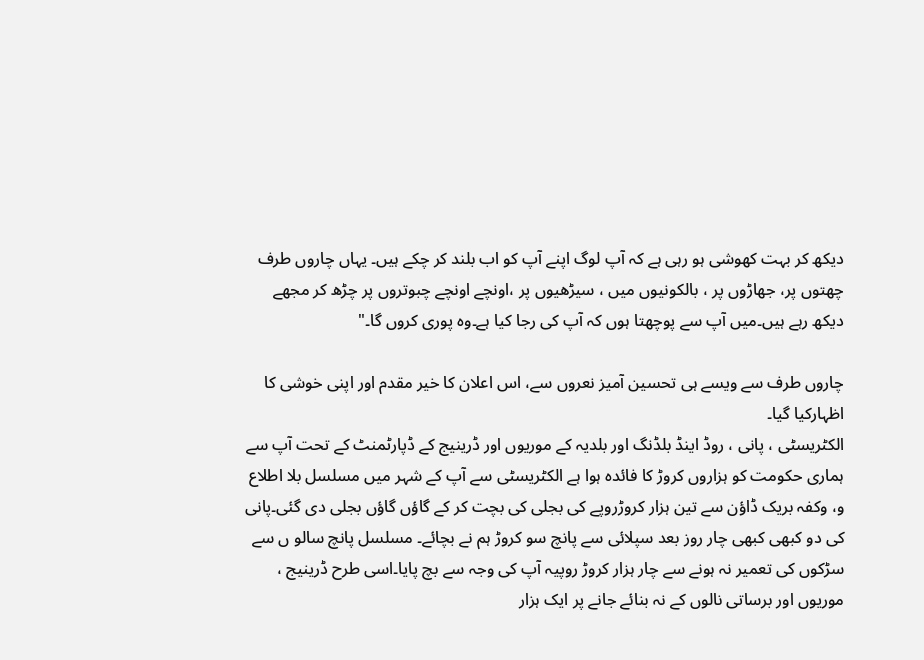دیکھ کر بہت کھوشی ہو رہی ہے کہ آپ لوگ اپنے آپ کو اب بلند کر چکے ہیں۔ یہاں چاروں طرف چھتوں پر، جھاڑوں پر ، بالکونیوں میں ، سیڑھیوں پر ،اونچے اونچے چبوتروں پر چڑھ کر مجھے دیکھ رہے ہیں۔میں آپ سے پوچھتا ہوں کہ آپ کی رجا کیا ہے۔وہ پوری کروں گا۔"

چاروں طرف سے ویسے ہی تحسین آمیز نعروں سے، اس اعلان کا خیر مقدم اور اپنی خوشی کا اظہارکیا گیا۔
الکٹریسٹی ، پانی ، روڈ اینڈ بلڈنگ اور بلدیہ کے موریوں اور ڈرینیج کے ڈپارٹمنٹ کے تحت آپ سے ہماری حکومت کو ہزاروں کروڑ کا فائدہ ہوا ہے الکٹریسٹی سے آپ کے شہر میں مسلسل بلا اطلاع و، وکفہ بریک ڈاؤن سے تین ہزار کروڑروپے کی بجلی کی بچت کر کے گاؤں گاؤں بجلی دی گئی۔پانی کی دو کبھی کبھی چار روز بعد سپلائی سے پانچ سو کروڑ ہم نے بچائے۔ مسلسل پانچ سالو ں سے سڑکوں کی تعمیر نہ ہونے سے چار ہزار کروڑ روپیہ آپ کی وجہ سے بچ پایا۔اسی طرح ڈرینیج ، موریوں اور برساتی نالوں کے نہ بنائے جانے پر ایک ہزار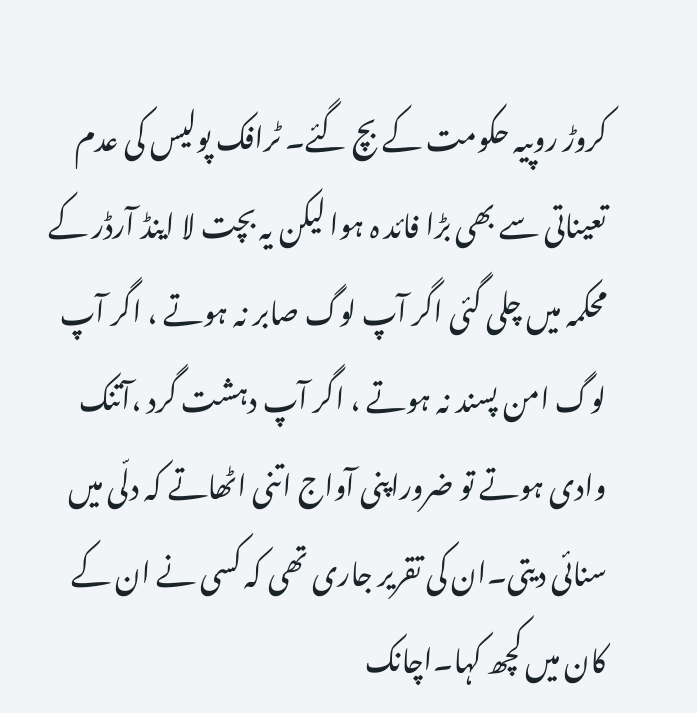کروڑ روپیہ حکومت کے بچ گئے۔ ٹرافک پولیس کی عدم تعیناتی سے بھی بڑا فائد ہ ہوا لیکن یہ بچت لا اینڈ آرڈر کے محکمہ میں چلی گئی اگر آپ لوگ صابر نہ ہوتے ، اگر آپ لوگ امن پسند نہ ہوتے ، اگر آپ دہشت گرد ،آتنک وادی ہوتے تو ضروراپنی آواج اتنی اٹھاتے کہ دلّی میں سنائی دیتی۔ان کی تقریر جاری تھی کہ کسی نے ان کے کان میں کچھ کہا۔اچانک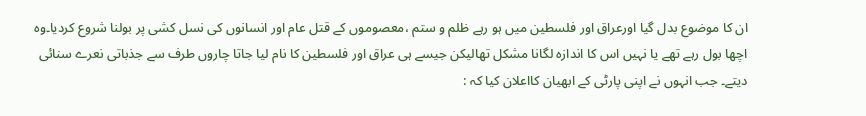ان کا موضوع بدل گیا اورعراق اور فلسطین میں ہو رہے ظلم و ستم ،معصوموں کے قتل عام اور انسانوں کی نسل کشی پر بولنا شروع کردیا۔وہ اچھا بول رہے تھے یا نہیں اس کا اندازہ لگانا مشکل تھالیکن جیسے ہی عراق اور فلسطین کا نام لیا جاتا چاروں طرف سے جذباتی نعرے سنائی دیتے۔ جب انہوں نے اپنی پارٹی کے ابھیان کااعلان کیا کہ :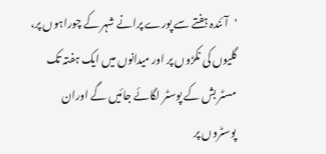'آئندہ ہفتے سے پورے پرانے شہر کے چوراہوں پر، گلیوں کی نکڑوں پر اور میدانوں میں ایک ہفتہ تک مسٹر بش کے پوسٹر لگائے جائیں گے اوران پوسٹروں پر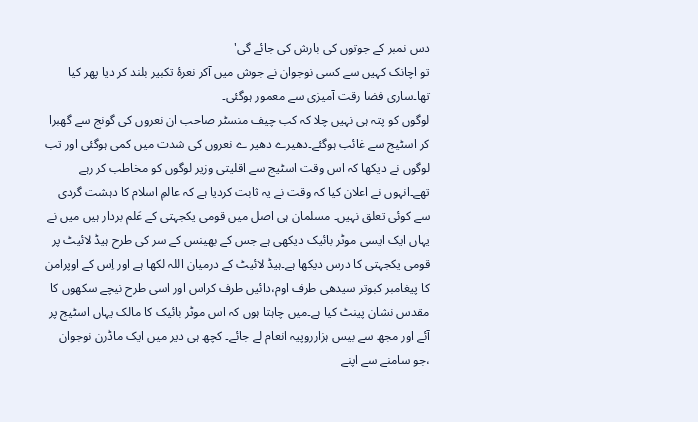دس نمبر کے جوتوں کی بارش کی جائے گی'
تو اچانک کہیں سے کسی نوجوان نے جوش میں آکر نعرۂ تکبیر بلند کر دیا پھر کیا تھا۔ساری فضا رقت آمیزی سے معمور ہوگئی۔
لوگوں کو پتہ ہی نہیں چلا کہ کب چیف منسٹر صاحب ان نعروں کی گونج سے گھبرا کر اسٹیج سے غائب ہوگئے۔دھیرے دھیر ے نعروں کی شدت میں کمی ہوگئی اور تب لوگوں نے دیکھا کہ اس وقت اسٹیج سے اقلیتی وزیر لوگوں کو مخاطب کر رہے تھے۔انہوں نے اعلان کیا کہ وقت نے یہ ثابت کردیا ہے کہ عالمِ اسلام کا دہشت گردی سے کوئی تعلق نہیں۔ مسلمان ہی اصل میں قومی یکجہتی کے عَلم بردار ہیں میں نے یہاں ایک ایسی موٹر بائیک دیکھی ہے جس کے بھینس کے سر کی طرح ہیڈ لائیٹ پر قومی یکجہتی کا درس دیکھا ہے۔ہیڈ لائیٹ کے درمیان اللہ لکھا ہے اور اِس کے اوپرامن کا پیغامبر کبوتر سیدھی طرف اوم،دائیں طرف کراس اور اسی طرح نیچے سکھوں کا مقدس نشان پینٹ کیا ہے۔میں چاہتا ہوں کہ اس موٹر بائیک کا مالک یہاں اسٹیج پر آئے اور مجھ سے بیس ہزارروپیہ انعام لے جائے۔ کچھ ہی دیر میں ایک ماڈرن نوجوان ،جو سامنے سے اپنے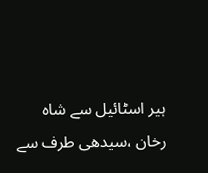ہیر اسٹائیل سے شاہ رخان ،سیدھی طرف سے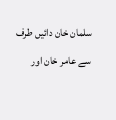سلمان خان دائیں طرف سے عامر خان اور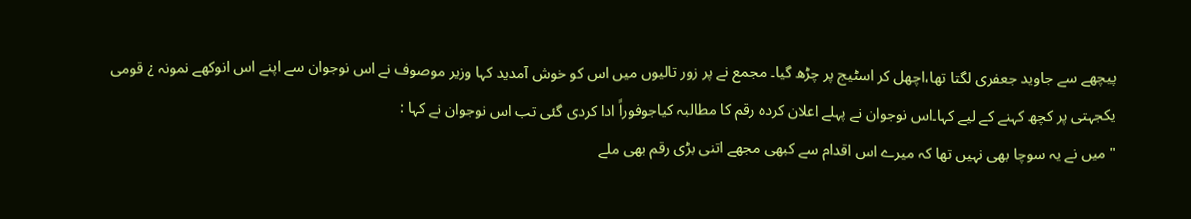پیچھے سے جاوید جعفری لگتا تھا،اچھل کر اسٹیج پر چڑھ گیا۔ مجمع نے پر زور تالیوں میں اس کو خوش آمدید کہا وزیر موصوف نے اس نوجوان سے اپنے اس انوکھے نمونہ ¿ قومی یکجہتی پر کچھ کہنے کے لیے کہا۔اس نوجوان نے پہلے اعلان کردہ رقم کا مطالبہ کیاجوفوراً ادا کردی گئی تب اس نوجوان نے کہا :
" میں نے یہ سوچا بھی نہیں تھا کہ میرے اس اقدام سے کبھی مجھے اتنی بڑی رقم بھی ملے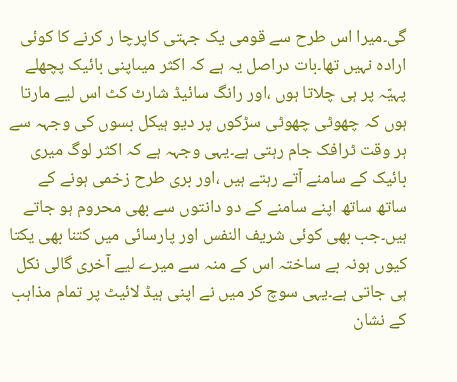گی۔میرا اس طرح سے قومی یک جہتی کاپرچا ر کرنے کا کوئی ارادہ نہیں تھا۔بات دراصل یہ ہے کہ اکثر میںاپنی بائیک پچھلے پہیّہ پر ہی چلاتا ہوں ،اور رانگ سائیڈ شارٹ کٹ اس لیے مارتا ہوں کہ چھوٹی چھوٹی سڑکوں پر دیو ہیکل بسوں کی وجہہ سے ہر وقت ٹرافک جام رہتی ہے۔یہی وجہہ ہے کہ اکثر لوگ میری بائیک کے سامنے آتے رہتے ہیں ،اور بری طرح زخمی ہونے کے ساتھ ساتھ اپنے سامنے کے دو دانتوں سے بھی محروم ہو جاتے ہیں۔جب بھی کوئی شریف النفس اور پارسائی میں کتنا بھی یکتا کیوں ہونہ بے ساختہ اس کے منہ سے میرے لیے آخری گالی نکل ہی جاتی ہے۔یہی سوچ کر میں نے اپنی ہیڈ لائیٹ پر تمام مذاہب کے نشان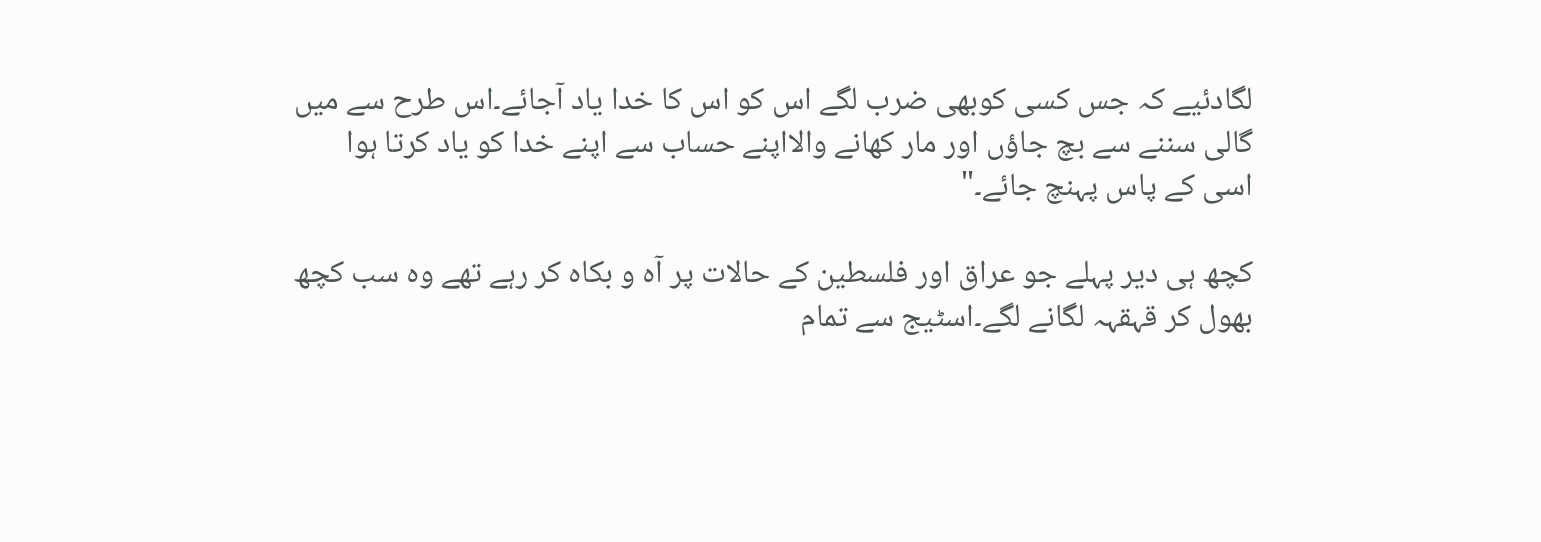لگادئیے کہ جس کسی کوبھی ضرب لگے اس کو اس کا خدا یاد آجائے۔اس طرح سے میں گالی سننے سے بچ جاؤں اور مار کھانے والااپنے حساب سے اپنے خدا کو یاد کرتا ہوا اسی کے پاس پہنچ جائے۔"

کچھ ہی دیر پہلے جو عراق اور فلسطین کے حالات پر آہ و بکاہ کر رہے تھے وہ سب کچھ بھول کر قہقہہ لگانے لگے۔اسٹیج سے تمام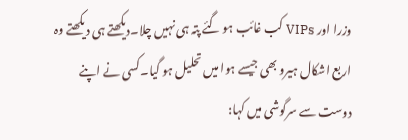وزرا اور VIPs کب غائب ہو گئے پتہ ہی نہیں چلا۔دیکھتے ہی دیکھتے وہ اربع اشکال ہیرو بھی جیسے ہوا میں تحلیل ہو گیا۔کسی نے اپنے دوست سے سرگوشی میں کہا: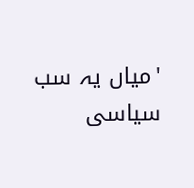'میاں یہ سب سیاسی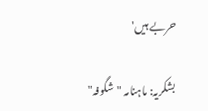حربے ہیں'

بشکریہ: ماہنامہ "شگوفہ"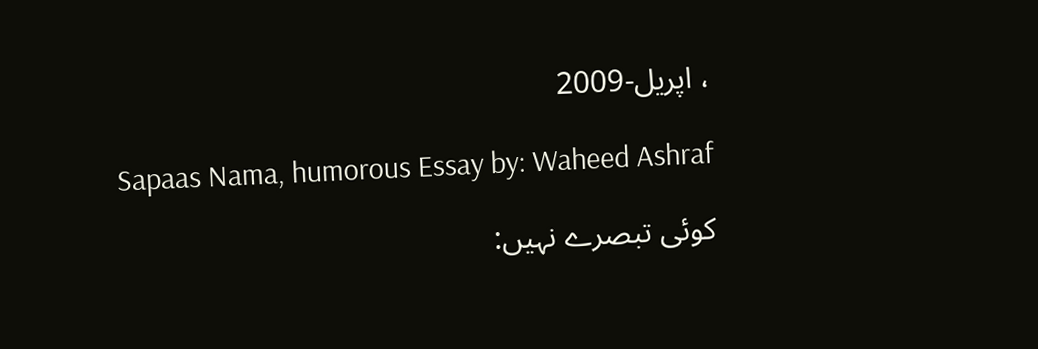، اپریل-2009

Sapaas Nama, humorous Essay by: Waheed Ashraf

کوئی تبصرے نہیں: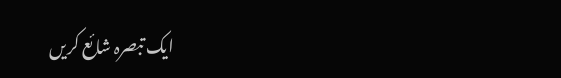ایک تبصرہ شائع کریں